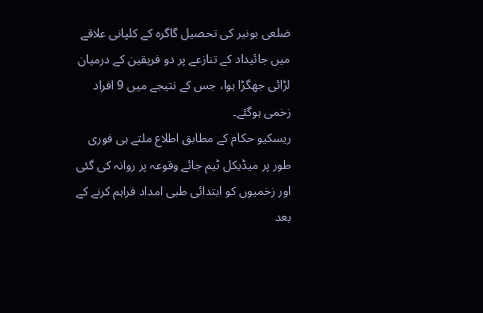ضلعی بونیر کی تحصیل گاگرہ کے کلپانی علاقے میں جائیداد کے تنازعے پر دو فریقین کے درمیان لڑائی جھگڑا ہوا، جس کے نتیجے میں 9 افراد زخمی ہوگئے۔
ریسکیو حکام کے مطابق اطلاع ملتے ہی فوری طور پر میڈیکل ٹیم جائے وقوعہ پر روانہ کی گئی اور زخمیوں کو ابتدائی طبی امداد فراہم کرنے کے بعد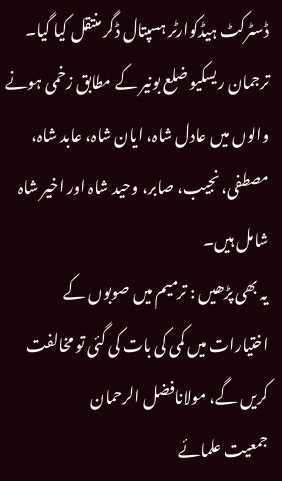ڈسٹرکٹ ہیڈکوارٹر ہسپتال ڈگر منتقل کیا گیا۔
ترجمان ریسکیو ضلع بونیر کے مطابق زخمی ہونے والوں میں عادل شاہ، ایان شاہ، عابد شاہ، مصطفی، نجیب، صابر، وحید شاہ اور اخیر شاہ شامل ہیں۔
یہ بھی پڑھیں : ترمیم میں صوبوں کے اختیارات میں کمی کی بات کی گئی تو مخالفت کریں گے، مولانافضل الرحمان
جمعیت علمائے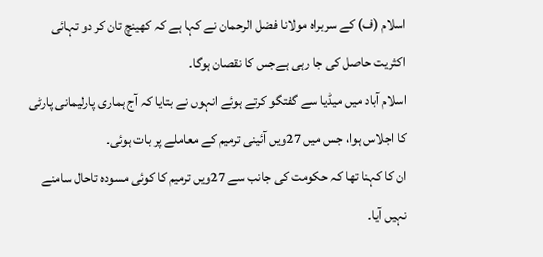اسلام (ف) کے سربراہ مولانا فضل الرحمان نے کہا ہے کہ کھینچ تان کر دو تہائی اکثریت حاصل کی جا رہی ہےجس کا نقصان ہوگا۔
اسلام آباد میں میڈیا سے گفتگو کرتے ہوئے انہوں نے بتایا کہ آج ہماری پارلیمانی پارٹی کا اجلاس ہوا، جس میں 27ویں آئینی ترمیم کے معاملے پر بات ہوئی۔
ان کا کہنا تھا کہ حکومت کی جانب سے 27ویں ترمیم کا کوئی مسودہ تاحال سامنے نہیں آیا۔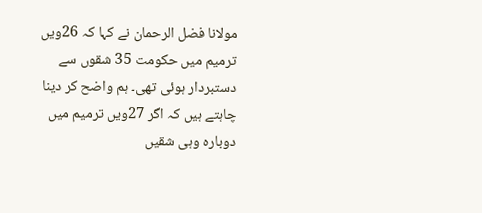مولانا فضل الرحمان نے کہا کہ 26ویں ترمیم میں حکومت 35 شقوں سے دستبردار ہوئی تھی۔ ہم واضح کر دینا چاہتے ہیں کہ اگر 27ویں ترمیم میں دوبارہ وہی شقیں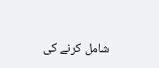شامل کرنے کی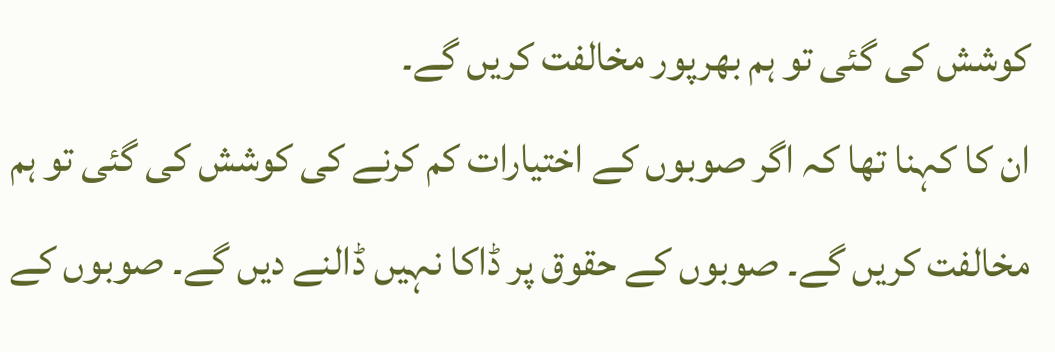کوشش کی گئی تو ہم بھرپور مخالفت کریں گے۔
ان کا کہنا تھا کہ اگر صوبوں کے اختیارات کم کرنے کی کوشش کی گئی تو ہم مخالفت کریں گے۔ صوبوں کے حقوق پر ڈاکا نہیں ڈالنے دیں گے۔ صوبوں کے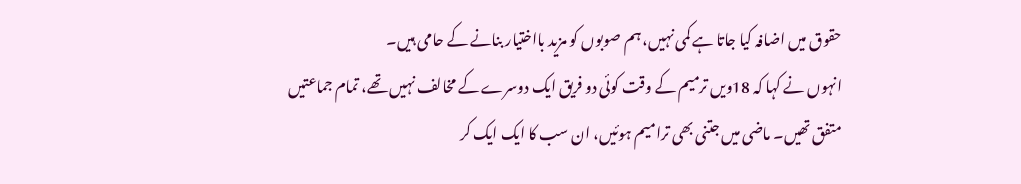حقوق میں اضافہ کیا جاتا ہے کمی نہیں، ہم صوبوں کو مزید بااختیار بنانے کے حامی ہیں۔
انہوں نے کہا کہ 18ویں ترمیم کے وقت کوئی دو فریق ایک دوسرے کے مخالف نہیں تھے، تمام جماعتیں متفق تھیں۔ ماضی میں جتنی بھی ترامیم ہوئیں، ان سب کا ایک ایک کر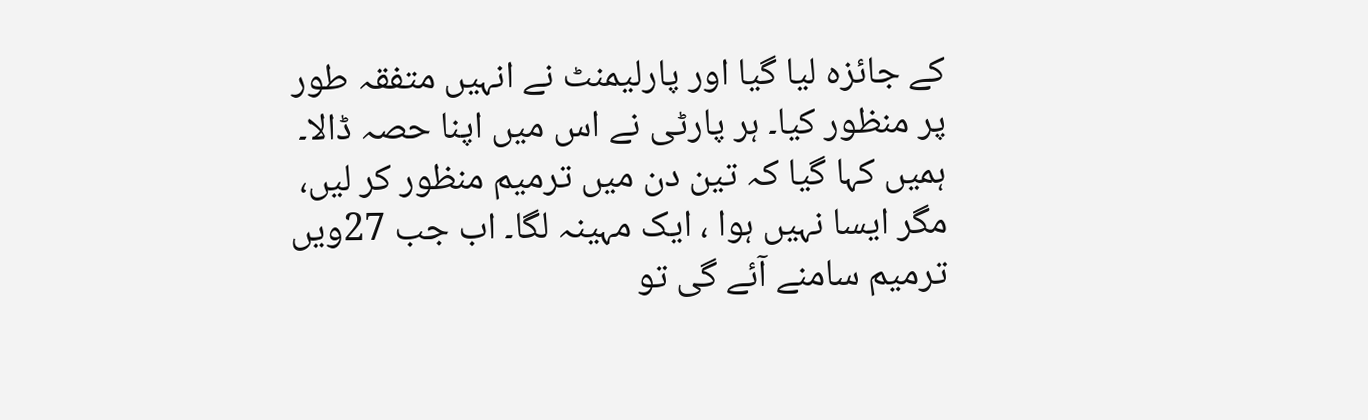کے جائزہ لیا گیا اور پارلیمنٹ نے انہیں متفقہ طور پر منظور کیا۔ ہر پارٹی نے اس میں اپنا حصہ ڈالا۔ ہمیں کہا گیا کہ تین دن میں ترمیم منظور کر لیں، مگر ایسا نہیں ہوا ، ایک مہینہ لگا۔ اب جب 27ویں ترمیم سامنے آئے گی تو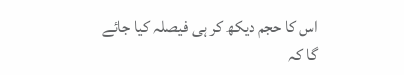اس کا حجم دیکھ کر ہی فیصلہ کیا جائے گا کہ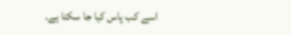اسے کب پاس کیا جا سکتا ہے۔